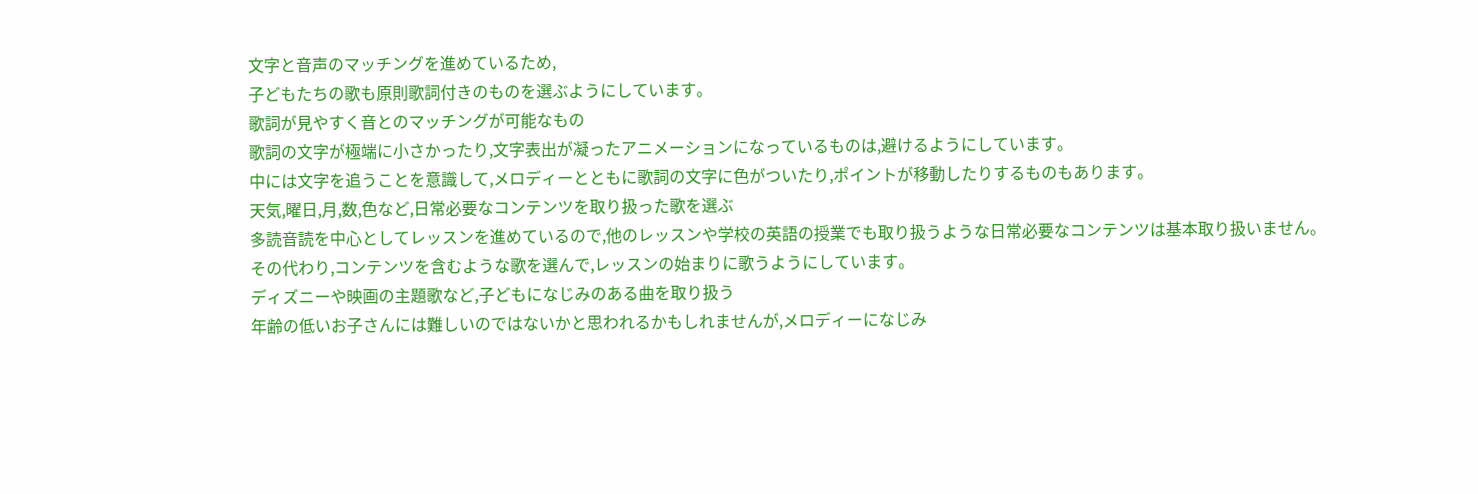文字と音声のマッチングを進めているため,
子どもたちの歌も原則歌詞付きのものを選ぶようにしています。
歌詞が見やすく音とのマッチングが可能なもの
歌詞の文字が極端に小さかったり,文字表出が凝ったアニメーションになっているものは,避けるようにしています。
中には文字を追うことを意識して,メロディーとともに歌詞の文字に色がついたり,ポイントが移動したりするものもあります。
天気,曜日,月,数,色など,日常必要なコンテンツを取り扱った歌を選ぶ
多読音読を中心としてレッスンを進めているので,他のレッスンや学校の英語の授業でも取り扱うような日常必要なコンテンツは基本取り扱いません。
その代わり,コンテンツを含むような歌を選んで,レッスンの始まりに歌うようにしています。
ディズニーや映画の主題歌など,子どもになじみのある曲を取り扱う
年齢の低いお子さんには難しいのではないかと思われるかもしれませんが,メロディーになじみ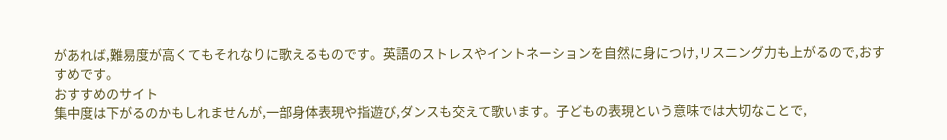があれば,難易度が高くてもそれなりに歌えるものです。英語のストレスやイントネーションを自然に身につけ,リスニング力も上がるので,おすすめです。
おすすめのサイト
集中度は下がるのかもしれませんが,一部身体表現や指遊び,ダンスも交えて歌います。子どもの表現という意味では大切なことで,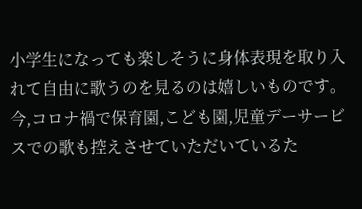小学生になっても楽しそうに身体表現を取り入れて自由に歌うのを見るのは嬉しいものです。
今,コロナ禍で保育園,こども園,児童デーサービスでの歌も控えさせていただいているた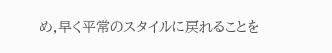め,早く平常のスタイルに戻れることを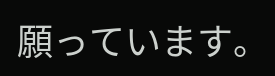願っています。